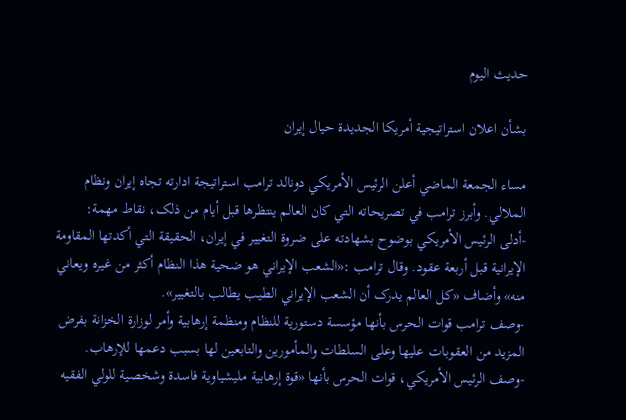حديث اليوم

بشأن اعلان استراتيجية أمريکا الجديدة حيال إيران

مساء الجمعة الماضي أعلن الرئيس الأمريکي دونالد ترامب استراتيجة ادارته تجاه إيران ونظام الملالي. وأبرز ترامب في تصريحاته التي کان العالم ينتظرها قبل أيام من ذلک، نقاط مهمة:
-أدلی الرئيس الأمريکي بوضوح بشهادته علی ضروة التغيير في إيران، الحقيقة التي أکدتها المقاومة الإيرانية قبل أربعة عقود. وقال ترامب :«الشعب الإيراني هو ضحية هذا النظام أکثر من غيره ويعاني منه» وأضاف «کل العالم يدرک أن الشعب الإيراني الطيب يطالب بالتغيير».
-وصف ترامب قوات الحرس بأنها مؤسسة دستورية للنظام ومنظمة إرهابية وأمر لوزارة الخزانة بفرض المزيد من العقوبات عليها وعلی السلطات والمأمورين والتابعين لها بسبب دعمها للإرهاب.
-وصف الرئيس الأمريکي، قوات الحرس بأنها «قوة إرهابية مليشياوية فاسدة وشخصية للولي الفقيه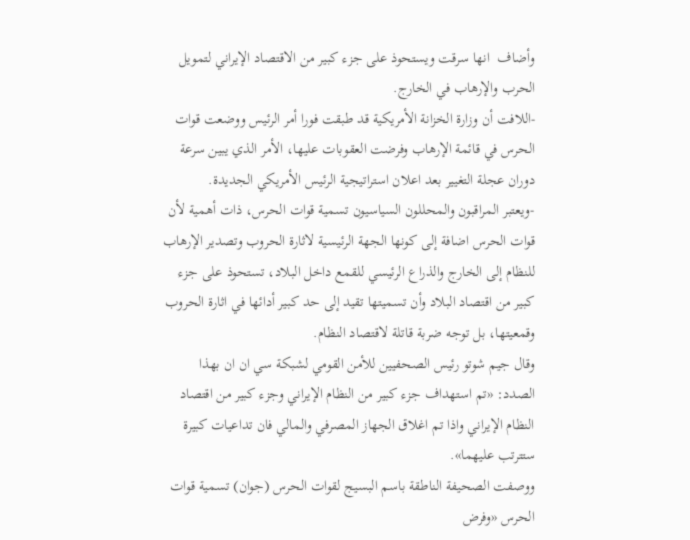وأضاف  انها سرقت ويستحوذ علی جزء کبير من الاقتصاد الإيراني لتمويل الحرب والإرهاب في الخارج.
-اللافت أن وزارة الخزانة الأمريکية قد طبقت فورا أمر الرئيس ووضعت قوات الحرس في قائمة الإرهاب وفرضت العقوبات عليها، الأمر الذي يبين سرعة دوران عجلة التغيير بعد اعلان استراتيجية الرئيس الأمريکي الجديدة.
-ويعتبر المراقبون والمحللون السياسيون تسمية قوات الحرس، ذات أهمية لأن قوات الحرس اضافة إلی کونها الجهة الرئيسية لاثارة الحروب وتصدير الإرهاب للنظام إلی الخارج والذراع الرئيسي للقمع داخل البلاد، تستحوذ علی جزء کبير من اقتصاد البلاد وأن تسميتها تقيد إلی حد کبير أدائها في اثارة الحروب وقمعيتها، بل توجه ضربة قاتلة لاقتصاد النظام.
وقال جيم شوتو رئيس الصحفيين للأمن القومي لشبکة سي ان ان بهذا الصدد: «تم استهداف جزء کبير من النظام الإيراني وجزء کبير من اقتصاد النظام الإيراني واذا تم اغلاق الجهاز المصرفي والمالي فان تداعيات کبيرة ستترتب عليهما».
ووصفت الصحيفة الناطقة باسم البسيج لقوات الحرس (جوان) تسمية قوات الحرس «وفرض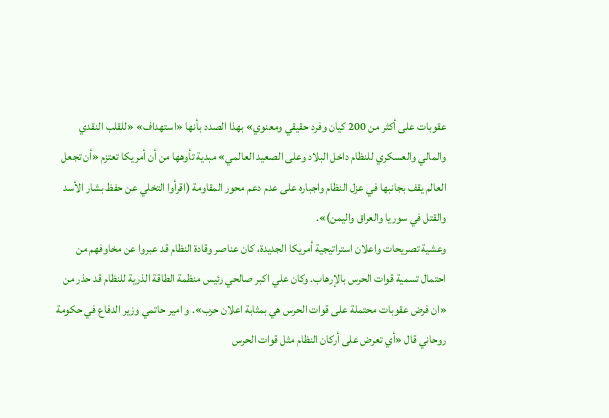عقوبات علی أکثر من 200 کيان وفرد حقيقي ومعنوي» بهذا الصدد بأنها «استهداف» «للقلب النقدي والمالي والعسکري للنظام داخل البلاد وعلی الصعيد العالمي» مبدية تأوهها من أن أمريکا تعتزم «أن تجعل العالم يقف بجانبها في عزل النظام واجباره علی عدم دعم محور المقاومة (اقرأوا التخلي عن حفظ بشار الأسد والقتل في سوريا والعراق واليمن)».
وعشية تصريحات واعلان استراتيجية أمريکا الجديدة، کان عناصر وقادة النظام قد عبروا عن مخاوفهم من احتمال تسمية قوات الحرس بالإرهاب. وکان علي اکبر صالحي رئيس منظمة الطاقة الذرية للنظام قد حذر من «ان فرض عقوبات محتملة علی قوات الحرس هي بمثابة اعلان حرب». و امير حاتمي وزير الدفاع في حکومة روحاني قال «أي تعرض علی أرکان النظام مثل قوات الحرس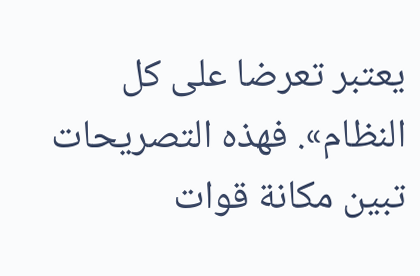يعتبر تعرضا علی کل النظام». فهذه التصريحات تبين مکانة قوات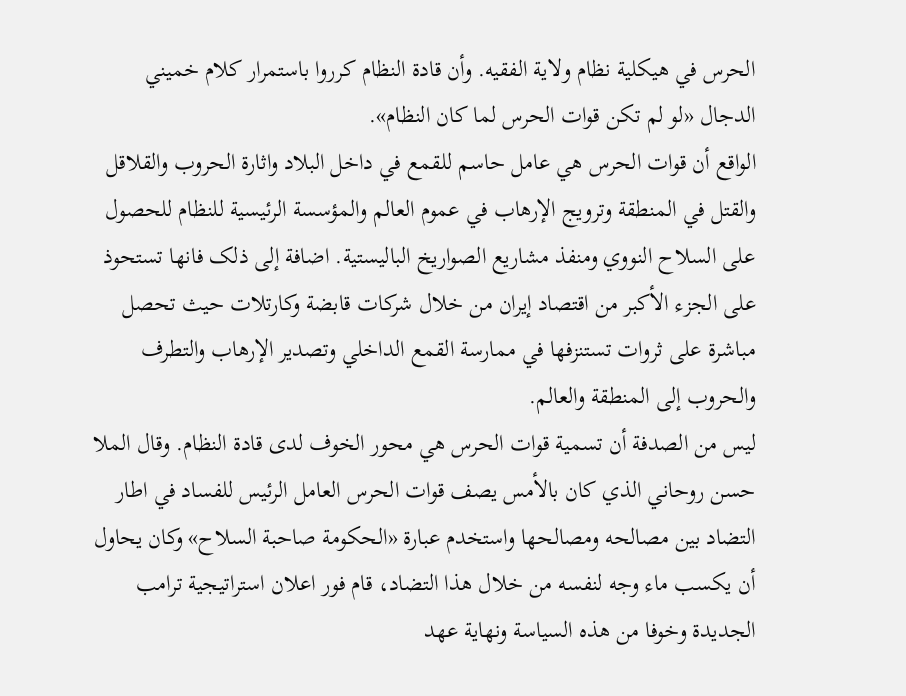الحرس في هيکلية نظام ولاية الفقيه. وأن قادة النظام کرروا باستمرار کلام خميني الدجال «لو لم تکن قوات الحرس لما کان النظام».
الواقع أن قوات الحرس هي عامل حاسم للقمع في داخل البلاد واثارة الحروب والقلاقل والقتل في المنطقة وترويج الإرهاب في عموم العالم والمؤسسة الرئيسية للنظام للحصول علی السلاح النووي ومنفذ مشاريع الصواريخ الباليستية. اضافة إلی ذلک فانها تستحوذ علی الجزء الأکبر من اقتصاد إيران من خلال شرکات قابضة وکارتلات حيث تحصل مباشرة علی ثروات تستنزفها في ممارسة القمع الداخلي وتصدير الإرهاب والتطرف والحروب إلی المنطقة والعالم.
ليس من الصدفة أن تسمية قوات الحرس هي محور الخوف لدی قادة النظام. وقال الملا حسن روحاني الذي کان بالأمس يصف قوات الحرس العامل الرئيس للفساد في اطار التضاد بين مصالحه ومصالحها واستخدم عبارة «الحکومة صاحبة السلاح» وکان يحاول أن يکسب ماء وجه لنفسه من خلال هذا التضاد، قام فور اعلان استراتيجية ترامب الجديدة وخوفا من هذه السياسة ونهاية عهد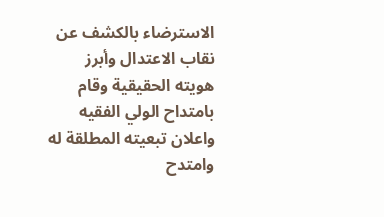الاسترضاء بالکشف عن نقاب الاعتدال وأبرز هويته الحقيقية وقام بامتداح الولي الفقيه واعلان تبعيته المطلقة له وامتدح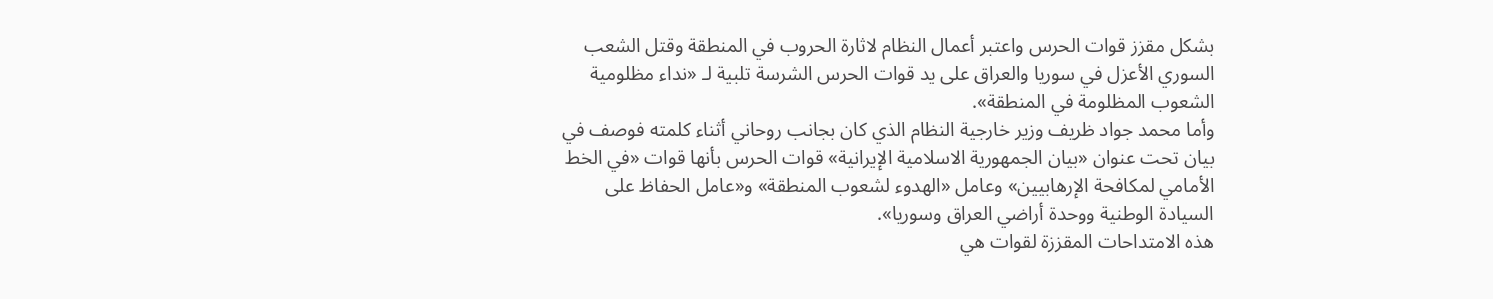بشکل مقزز قوات الحرس واعتبر أعمال النظام لاثارة الحروب في المنطقة وقتل الشعب السوري الأعزل في سوريا والعراق علی يد قوات الحرس الشرسة تلبية لـ «نداء مظلومية الشعوب المظلومة في المنطقة».
وأما محمد جواد ظريف وزير خارجية النظام الذي کان بجانب روحاني أثناء کلمته فوصف في بيان تحت عنوان «بيان الجمهورية الاسلامية الإيرانية» قوات الحرس بأنها قوات «في الخط الأمامي لمکافحة الإرهابيين» وعامل «الهدوء لشعوب المنطقة» و«عامل الحفاظ علی السيادة الوطنية ووحدة أراضي العراق وسوريا».
هذه الامتداحات المقززة لقوات هي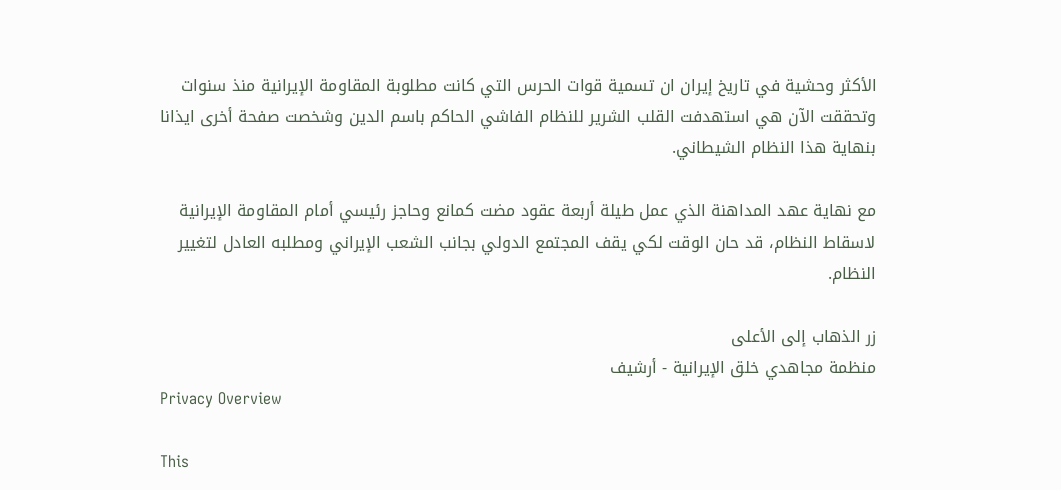الأکثر وحشية في تاريخ إيران ان تسمية قوات الحرس التي کانت مطلوبة المقاومة الإيرانية منذ سنوات وتحققت الآن هي استهدفت القلب الشرير للنظام الفاشي الحاکم باسم الدين وشخصت صفحة أخری ايذانا بنهاية هذا النظام الشيطاني.

مع نهاية عهد المداهنة الذي عمل طيلة أربعة عقود مضت کمانع وحاجز رئيسي أمام المقاومة الإيرانية لاسقاط النظام، قد حان الوقت لکي يقف المجتمع الدولي بجانب الشعب الإيراني ومطلبه العادل لتغيير النظام.

زر الذهاب إلى الأعلى
منظمة مجاهدي خلق الإيرانية - أرشیف
Privacy Overview

This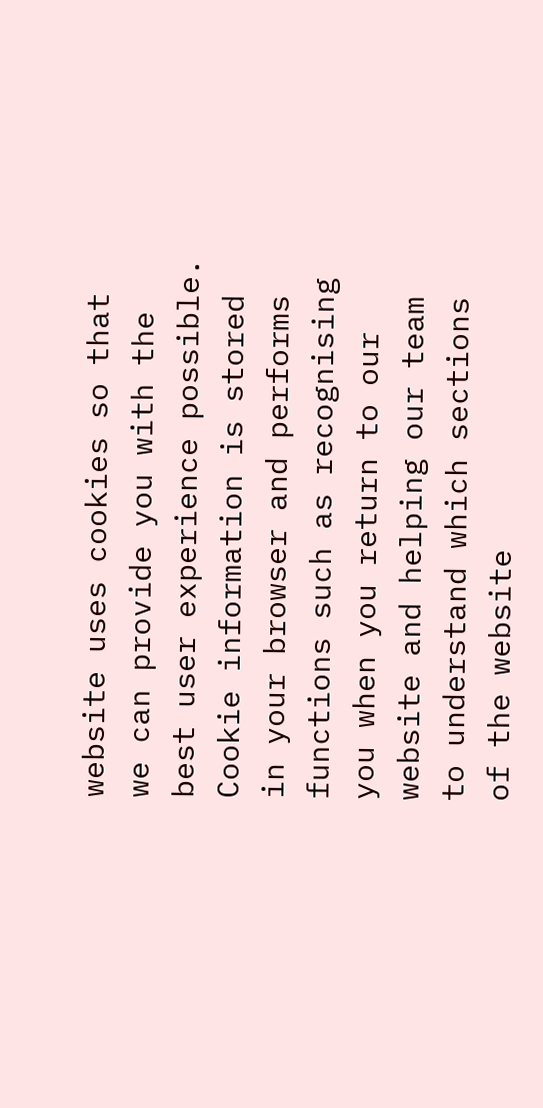website uses cookies so that we can provide you with the best user experience possible. Cookie information is stored in your browser and performs functions such as recognising you when you return to our website and helping our team to understand which sections of the website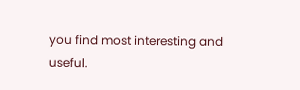you find most interesting and useful.